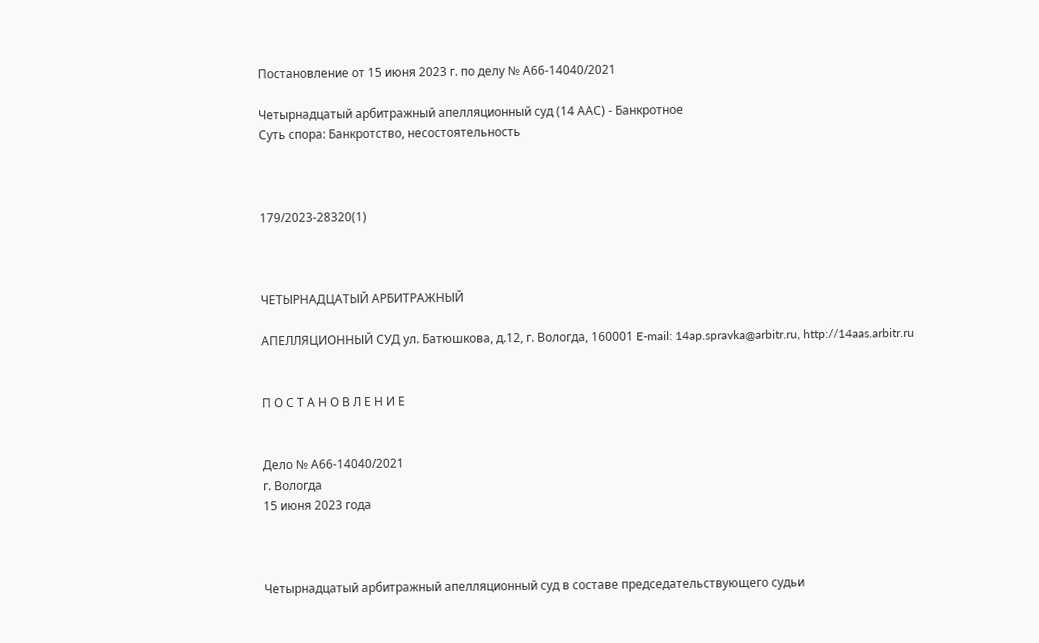Постановление от 15 июня 2023 г. по делу № А66-14040/2021

Четырнадцатый арбитражный апелляционный суд (14 ААС) - Банкротное
Суть спора: Банкротство, несостоятельность



179/2023-28320(1)



ЧЕТЫРНАДЦАТЫЙ АРБИТРАЖНЫЙ

АПЕЛЛЯЦИОННЫЙ СУД ул. Батюшкова, д.12, г. Вологда, 160001 E-mail: 14ap.spravka@arbitr.ru, http://14aas.arbitr.ru


П О С Т А Н О В Л Е Н И Е


Дело № А66-14040/2021
г. Вологда
15 июня 2023 года



Четырнадцатый арбитражный апелляционный суд в составе председательствующего судьи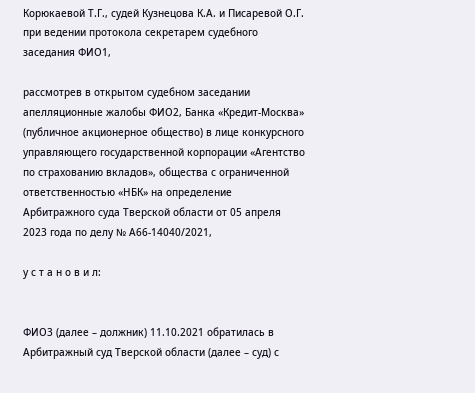Корюкаевой Т.Г., судей Кузнецова К.А. и Писаревой О.Г. при ведении протокола секретарем судебного заседания ФИО1,

рассмотрев в открытом судебном заседании апелляционные жалобы ФИО2, Банка «Кредит-Москва» (публичное акционерное общество) в лице конкурсного управляющего государственной корпорации «Агентство по страхованию вкладов», общества с ограниченной ответственностью «НБК» на определение Арбитражного суда Тверской области от 05 апреля 2023 года по делу № А66-14040/2021,

у с т а н о в и л:


ФИО3 (далее – должник) 11.10.2021 обратилась в Арбитражный суд Тверской области (далее – суд) с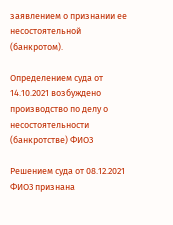заявлением о признании ее несостоятельной (банкротом).

Определением суда от 14.10.2021 возбуждено производство по делу о несостоятельности (банкротстве) ФИО3

Решением суда от 08.12.2021 ФИО3 признана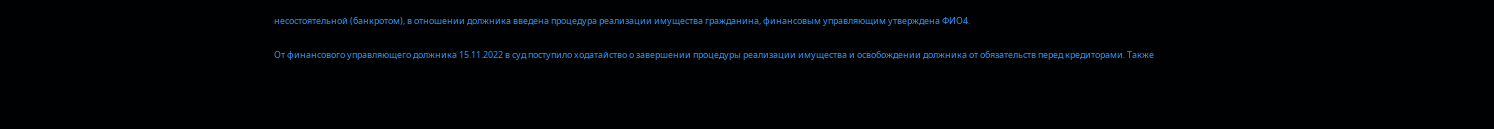несостоятельной (банкротом), в отношении должника введена процедура реализации имущества гражданина, финансовым управляющим утверждена ФИО4.

От финансового управляющего должника 15.11.2022 в суд поступило ходатайство о завершении процедуры реализации имущества и освобождении должника от обязательств перед кредиторами. Также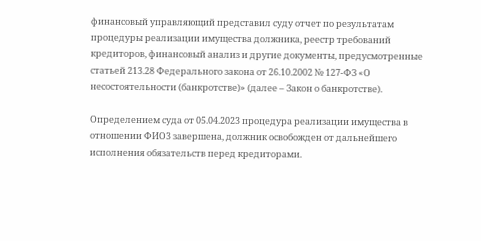финансовый управляющий представил суду отчет по результатам процедуры реализации имущества должника, реестр требований кредиторов, финансовый анализ и другие документы, предусмотренные статьей 213.28 Федерального закона от 26.10.2002 № 127-ФЗ «О несостоятельности (банкротстве)» (далее – Закон о банкротстве).

Определением суда от 05.04.2023 процедура реализации имущества в отношении ФИО3 завершена, должник освобожден от дальнейшего исполнения обязательств перед кредиторами.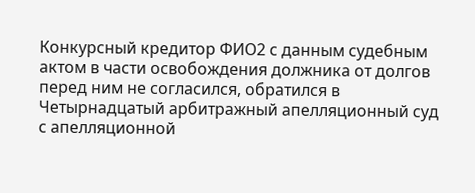Конкурсный кредитор ФИО2 с данным судебным актом в части освобождения должника от долгов перед ним не согласился, обратился в Четырнадцатый арбитражный апелляционный суд с апелляционной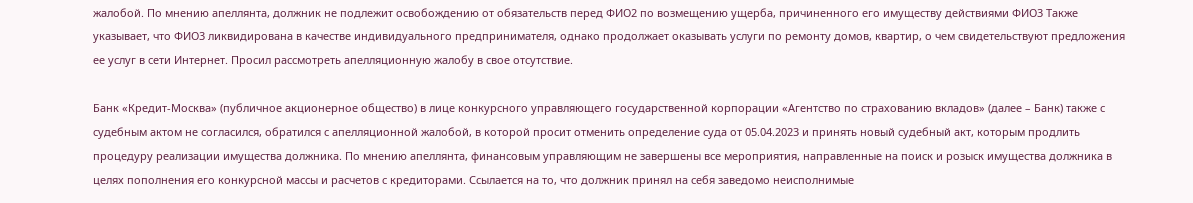жалобой. По мнению апеллянта, должник не подлежит освобождению от обязательств перед ФИО2 по возмещению ущерба, причиненного его имуществу действиями ФИО3 Также указывает, что ФИО3 ликвидирована в качестве индивидуального предпринимателя, однако продолжает оказывать услуги по ремонту домов, квартир, о чем свидетельствуют предложения ее услуг в сети Интернет. Просил рассмотреть апелляционную жалобу в свое отсутствие.

Банк «Кредит-Москва» (публичное акционерное общество) в лице конкурсного управляющего государственной корпорации «Агентство по страхованию вкладов» (далее – Банк) также с судебным актом не согласился, обратился с апелляционной жалобой, в которой просит отменить определение суда от 05.04.2023 и принять новый судебный акт, которым продлить процедуру реализации имущества должника. По мнению апеллянта, финансовым управляющим не завершены все мероприятия, направленные на поиск и розыск имущества должника в целях пополнения его конкурсной массы и расчетов с кредиторами. Ссылается на то, что должник принял на себя заведомо неисполнимые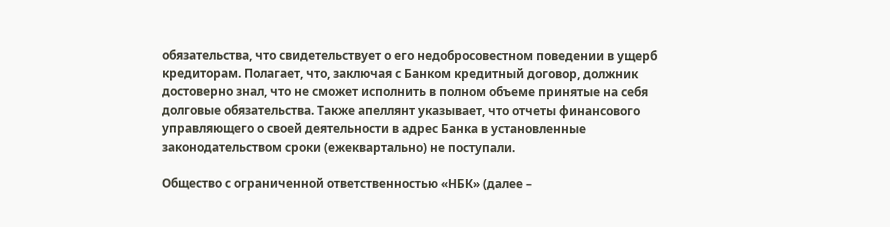обязательства, что свидетельствует о его недобросовестном поведении в ущерб кредиторам. Полагает, что, заключая с Банком кредитный договор, должник достоверно знал, что не сможет исполнить в полном объеме принятые на себя долговые обязательства. Также апеллянт указывает, что отчеты финансового управляющего о своей деятельности в адрес Банка в установленные законодательством сроки (ежеквартально) не поступали.

Общество с ограниченной ответственностью «НБК» (далее –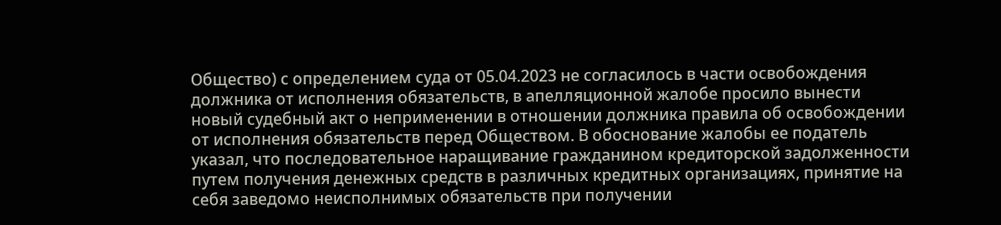Общество) с определением суда от 05.04.2023 не согласилось в части освобождения должника от исполнения обязательств, в апелляционной жалобе просило вынести новый судебный акт о неприменении в отношении должника правила об освобождении от исполнения обязательств перед Обществом. В обоснование жалобы ее податель указал, что последовательное наращивание гражданином кредиторской задолженности путем получения денежных средств в различных кредитных организациях, принятие на себя заведомо неисполнимых обязательств при получении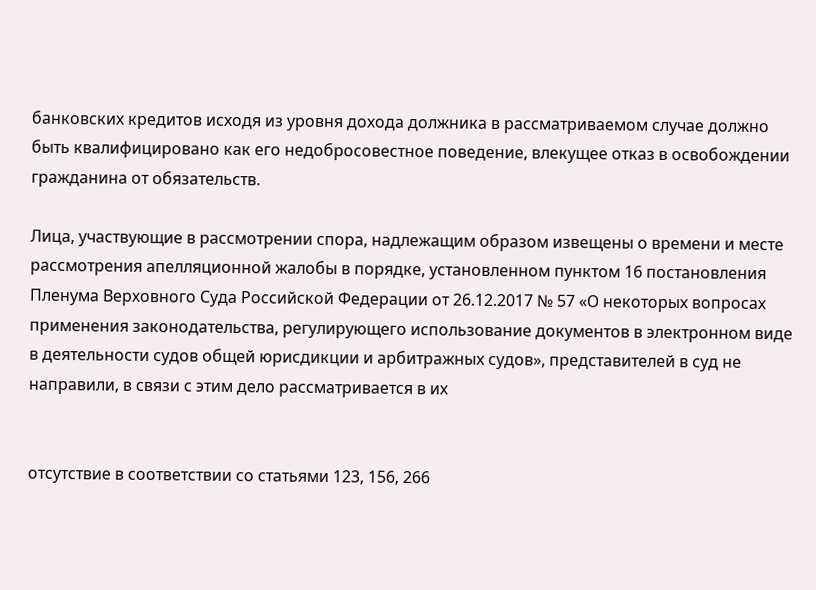банковских кредитов исходя из уровня дохода должника в рассматриваемом случае должно быть квалифицировано как его недобросовестное поведение, влекущее отказ в освобождении гражданина от обязательств.

Лица, участвующие в рассмотрении спора, надлежащим образом извещены о времени и месте рассмотрения апелляционной жалобы в порядке, установленном пунктом 16 постановления Пленума Верховного Суда Российской Федерации от 26.12.2017 № 57 «О некоторых вопросах применения законодательства, регулирующего использование документов в электронном виде в деятельности судов общей юрисдикции и арбитражных судов», представителей в суд не направили, в связи с этим дело рассматривается в их


отсутствие в соответствии со статьями 123, 156, 266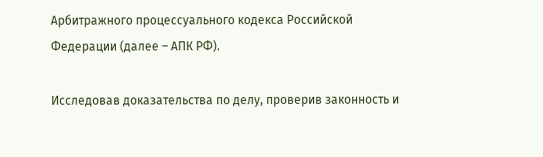Арбитражного процессуального кодекса Российской Федерации (далее – АПК РФ).

Исследовав доказательства по делу, проверив законность и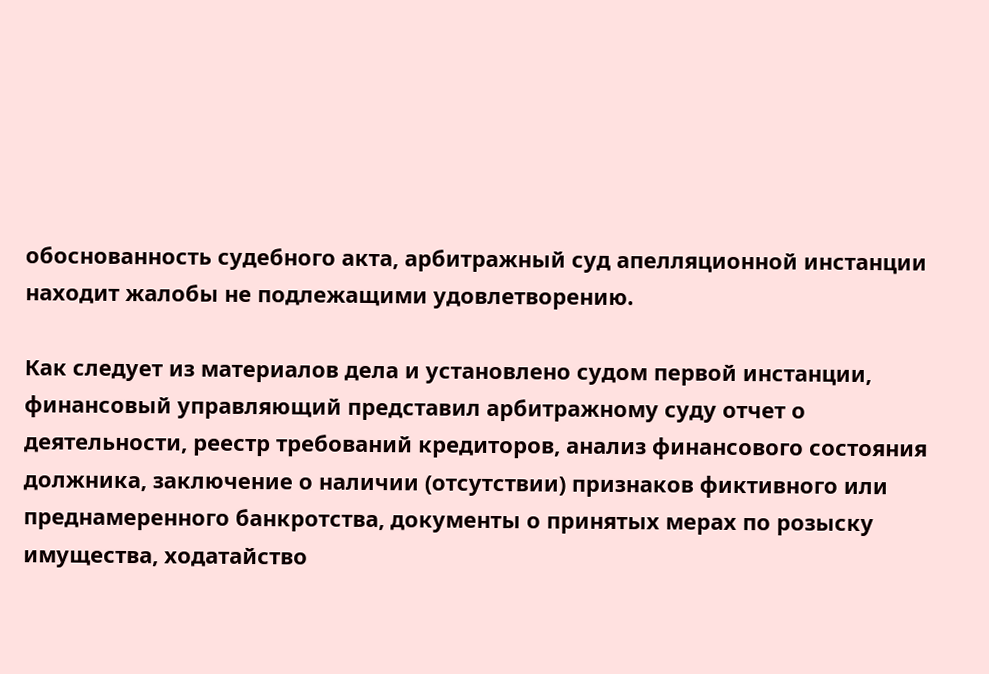обоснованность судебного акта, арбитражный суд апелляционной инстанции находит жалобы не подлежащими удовлетворению.

Как следует из материалов дела и установлено судом первой инстанции, финансовый управляющий представил арбитражному суду отчет о деятельности, реестр требований кредиторов, анализ финансового состояния должника, заключение о наличии (отсутствии) признаков фиктивного или преднамеренного банкротства, документы о принятых мерах по розыску имущества, ходатайство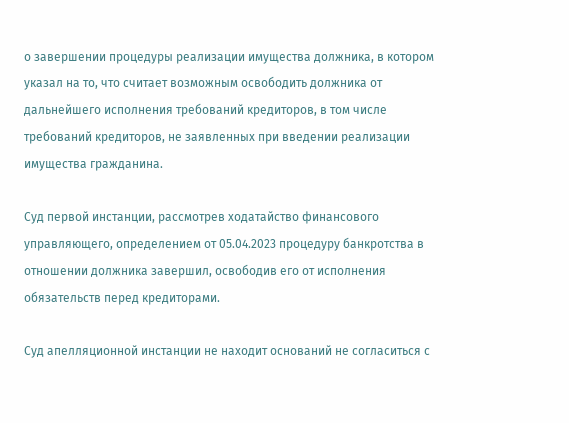о завершении процедуры реализации имущества должника, в котором указал на то, что считает возможным освободить должника от дальнейшего исполнения требований кредиторов, в том числе требований кредиторов, не заявленных при введении реализации имущества гражданина.

Суд первой инстанции, рассмотрев ходатайство финансового управляющего, определением от 05.04.2023 процедуру банкротства в отношении должника завершил, освободив его от исполнения обязательств перед кредиторами.

Суд апелляционной инстанции не находит оснований не согласиться с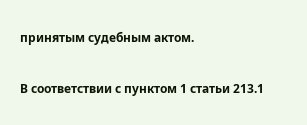принятым судебным актом.

В соответствии с пунктом 1 статьи 213.1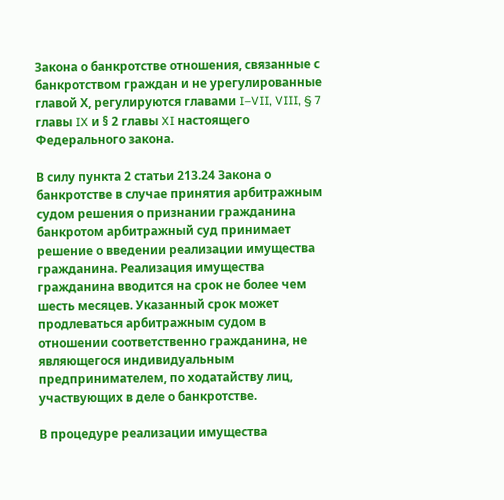Закона о банкротстве отношения, связанные с банкротством граждан и не урегулированные главой Х, регулируются главами I–VII, VIII, § 7 главы IX и § 2 главы XI настоящего Федерального закона.

В силу пункта 2 статьи 213.24 Закона о банкротстве в случае принятия арбитражным судом решения о признании гражданина банкротом арбитражный суд принимает решение о введении реализации имущества гражданина. Реализация имущества гражданина вводится на срок не более чем шесть месяцев. Указанный срок может продлеваться арбитражным судом в отношении соответственно гражданина, не являющегося индивидуальным предпринимателем, по ходатайству лиц, участвующих в деле о банкротстве.

В процедуре реализации имущества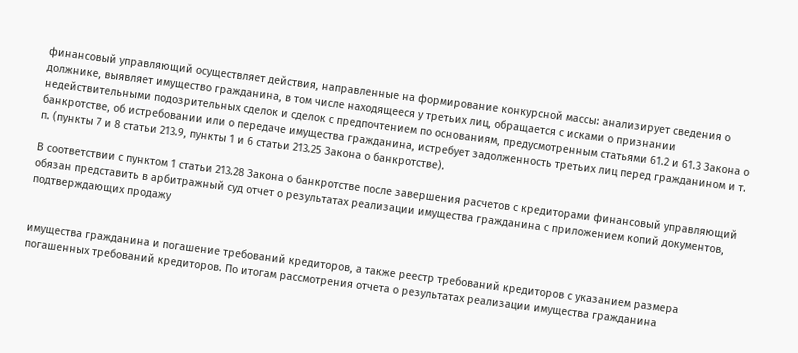финансовый управляющий осуществляет действия, направленные на формирование конкурсной массы: анализирует сведения о должнике, выявляет имущество гражданина, в том числе находящееся у третьих лиц, обращается с исками о признании недействительными подозрительных сделок и сделок с предпочтением по основаниям, предусмотренным статьями 61.2 и 61.3 Закона о банкротстве, об истребовании или о передаче имущества гражданина, истребует задолженность третьих лиц перед гражданином и т. п. (пункты 7 и 8 статьи 213.9, пункты 1 и 6 статьи 213.25 Закона о банкротстве).

В соответствии с пунктом 1 статьи 213.28 Закона о банкротстве после завершения расчетов с кредиторами финансовый управляющий обязан представить в арбитражный суд отчет о результатах реализации имущества гражданина с приложением копий документов, подтверждающих продажу


имущества гражданина и погашение требований кредиторов, а также реестр требований кредиторов с указанием размера погашенных требований кредиторов. По итогам рассмотрения отчета о результатах реализации имущества гражданина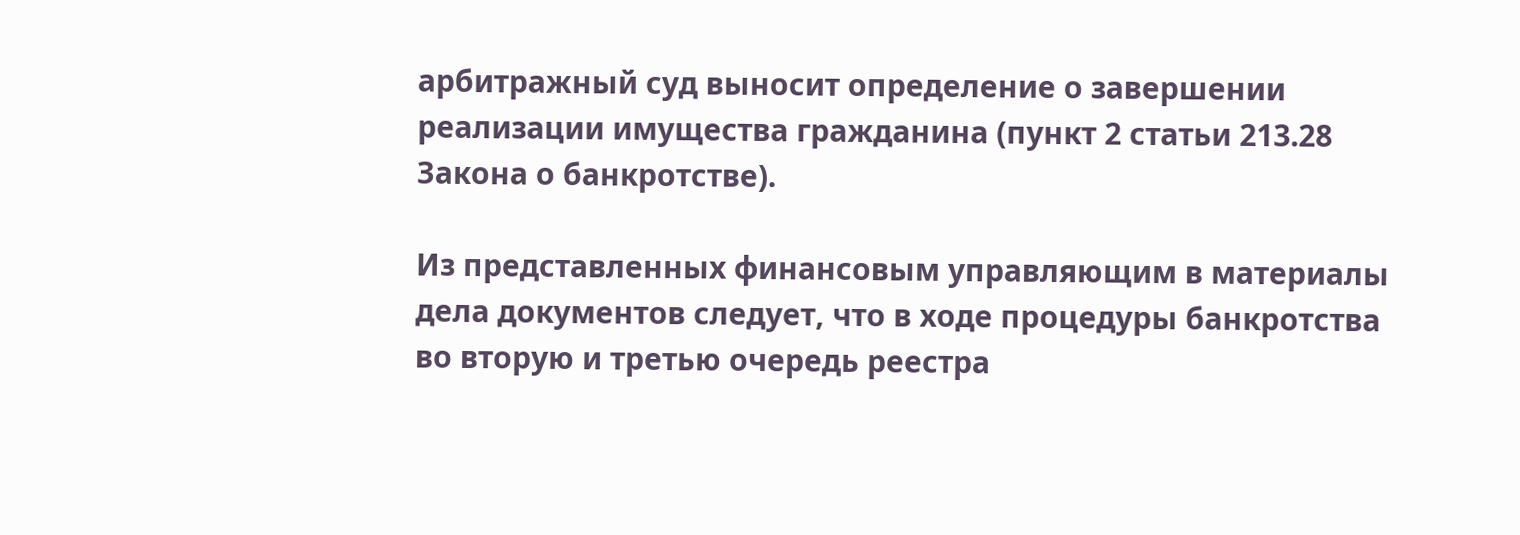арбитражный суд выносит определение о завершении реализации имущества гражданина (пункт 2 статьи 213.28 Закона о банкротстве).

Из представленных финансовым управляющим в материалы дела документов следует, что в ходе процедуры банкротства во вторую и третью очередь реестра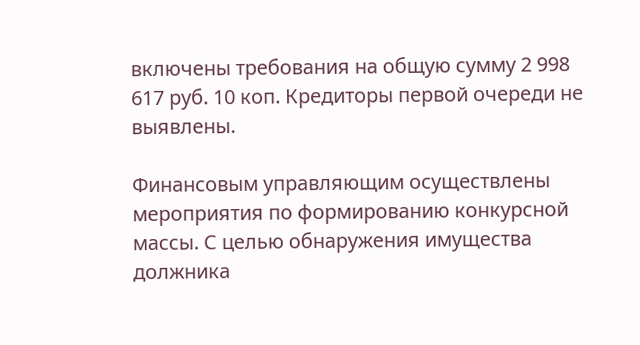включены требования на общую сумму 2 998 617 руб. 10 коп. Кредиторы первой очереди не выявлены.

Финансовым управляющим осуществлены мероприятия по формированию конкурсной массы. С целью обнаружения имущества должника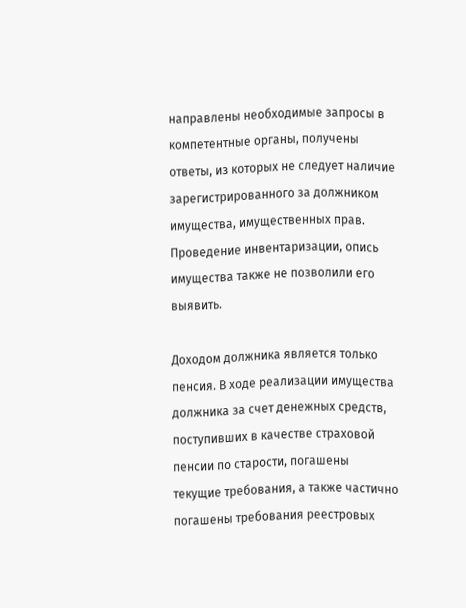направлены необходимые запросы в компетентные органы, получены ответы, из которых не следует наличие зарегистрированного за должником имущества, имущественных прав. Проведение инвентаризации, опись имущества также не позволили его выявить.

Доходом должника является только пенсия. В ходе реализации имущества должника за счет денежных средств, поступивших в качестве страховой пенсии по старости, погашены текущие требования, а также частично погашены требования реестровых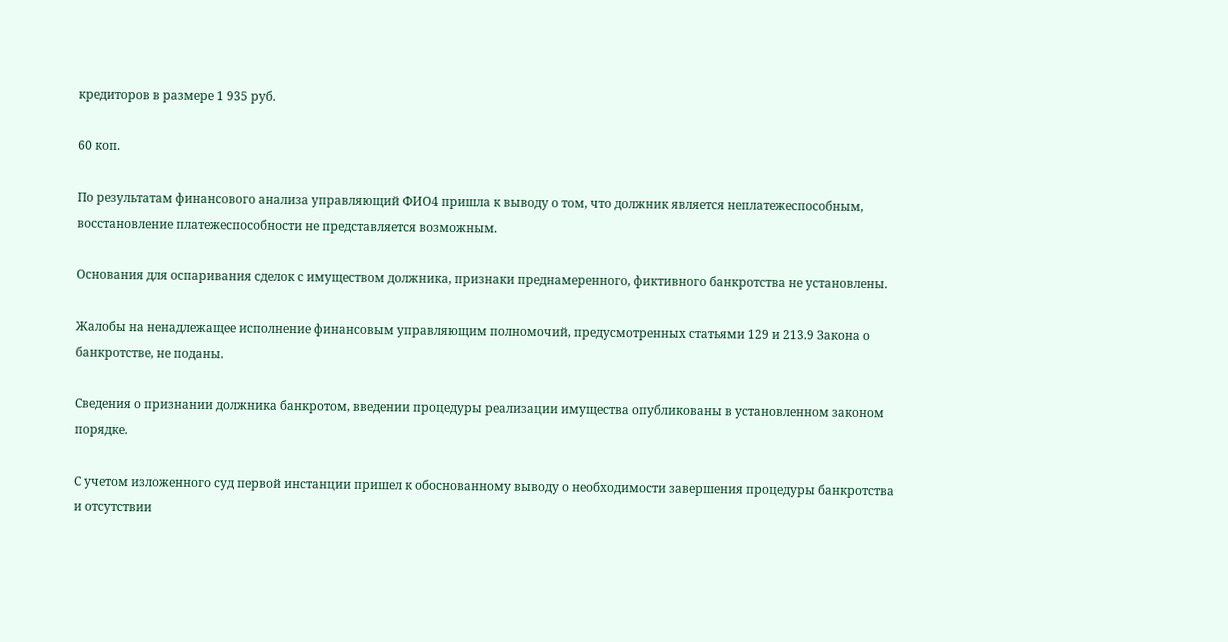кредиторов в размере 1 935 руб.

60 коп.

По результатам финансового анализа управляющий ФИО4 пришла к выводу о том, что должник является неплатежеспособным, восстановление платежеспособности не представляется возможным.

Основания для оспаривания сделок с имуществом должника, признаки преднамеренного, фиктивного банкротства не установлены.

Жалобы на ненадлежащее исполнение финансовым управляющим полномочий, предусмотренных статьями 129 и 213.9 Закона о банкротстве, не поданы.

Сведения о признании должника банкротом, введении процедуры реализации имущества опубликованы в установленном законом порядке.

С учетом изложенного суд первой инстанции пришел к обоснованному выводу о необходимости завершения процедуры банкротства и отсутствии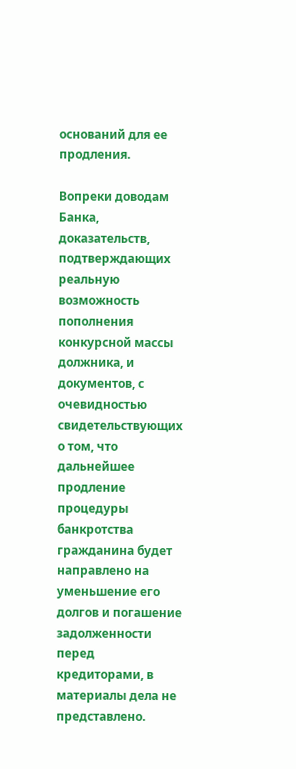оснований для ее продления.

Вопреки доводам Банка, доказательств, подтверждающих реальную возможность пополнения конкурсной массы должника, и документов, с очевидностью свидетельствующих о том, что дальнейшее продление процедуры банкротства гражданина будет направлено на уменьшение его долгов и погашение задолженности перед кредиторами, в материалы дела не представлено.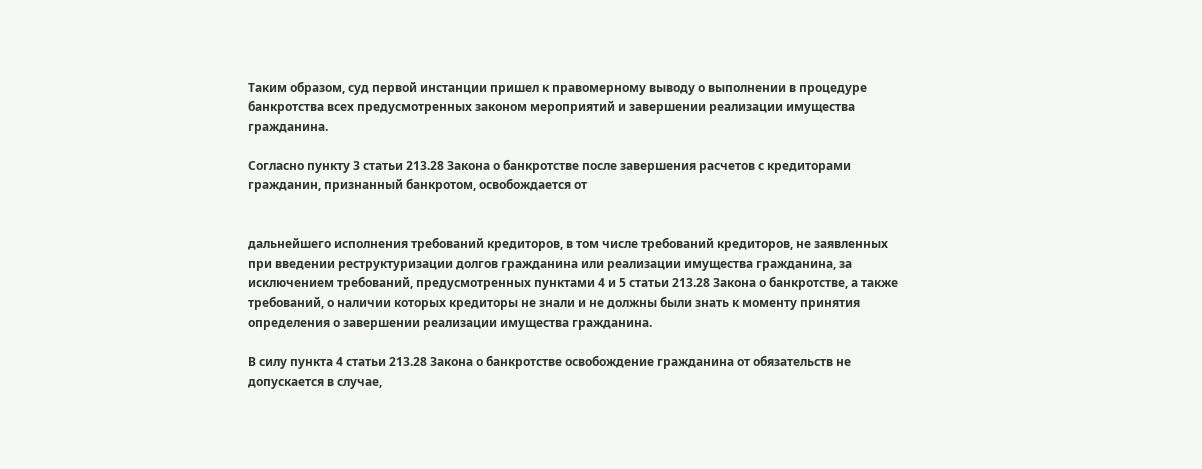Таким образом, суд первой инстанции пришел к правомерному выводу о выполнении в процедуре банкротства всех предусмотренных законом мероприятий и завершении реализации имущества гражданина.

Согласно пункту 3 статьи 213.28 Закона о банкротстве после завершения расчетов с кредиторами гражданин, признанный банкротом, освобождается от


дальнейшего исполнения требований кредиторов, в том числе требований кредиторов, не заявленных при введении реструктуризации долгов гражданина или реализации имущества гражданина, за исключением требований, предусмотренных пунктами 4 и 5 статьи 213.28 Закона о банкротстве, а также требований, о наличии которых кредиторы не знали и не должны были знать к моменту принятия определения о завершении реализации имущества гражданина.

В силу пункта 4 статьи 213.28 Закона о банкротстве освобождение гражданина от обязательств не допускается в случае,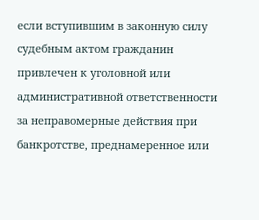если вступившим в законную силу судебным актом гражданин привлечен к уголовной или административной ответственности за неправомерные действия при банкротстве, преднамеренное или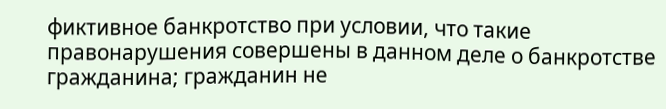фиктивное банкротство при условии, что такие правонарушения совершены в данном деле о банкротстве гражданина; гражданин не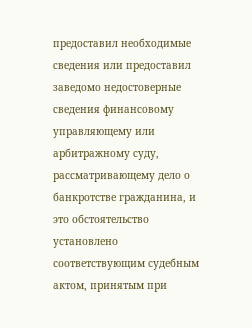предоставил необходимые сведения или предоставил заведомо недостоверные сведения финансовому управляющему или арбитражному суду, рассматривающему дело о банкротстве гражданина, и это обстоятельство установлено соответствующим судебным актом, принятым при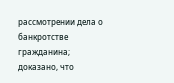рассмотрении дела о банкротстве гражданина; доказано, что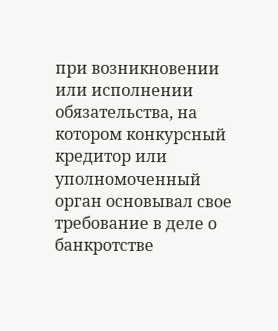при возникновении или исполнении обязательства, на котором конкурсный кредитор или уполномоченный орган основывал свое требование в деле о банкротстве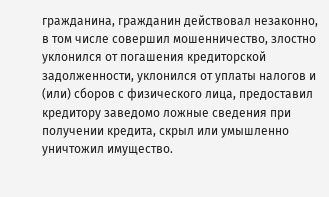гражданина, гражданин действовал незаконно, в том числе совершил мошенничество, злостно уклонился от погашения кредиторской задолженности, уклонился от уплаты налогов и (или) сборов с физического лица, предоставил кредитору заведомо ложные сведения при получении кредита, скрыл или умышленно уничтожил имущество.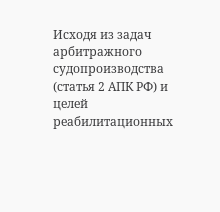Исходя из задач арбитражного судопроизводства (статья 2 АПК РФ) и целей реабилитационных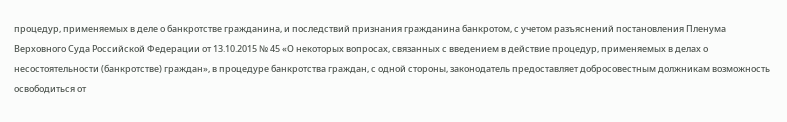процедур, применяемых в деле о банкротстве гражданина, и последствий признания гражданина банкротом, с учетом разъяснений постановления Пленума Верховного Суда Российской Федерации от 13.10.2015 № 45 «О некоторых вопросах, связанных с введением в действие процедур, применяемых в делах о несостоятельности (банкротстве) граждан», в процедуре банкротства граждан, с одной стороны, законодатель предоставляет добросовестным должникам возможность освободиться от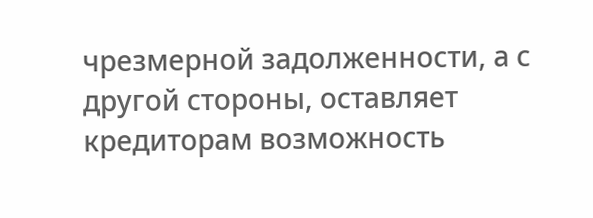чрезмерной задолженности, а с другой стороны, оставляет кредиторам возможность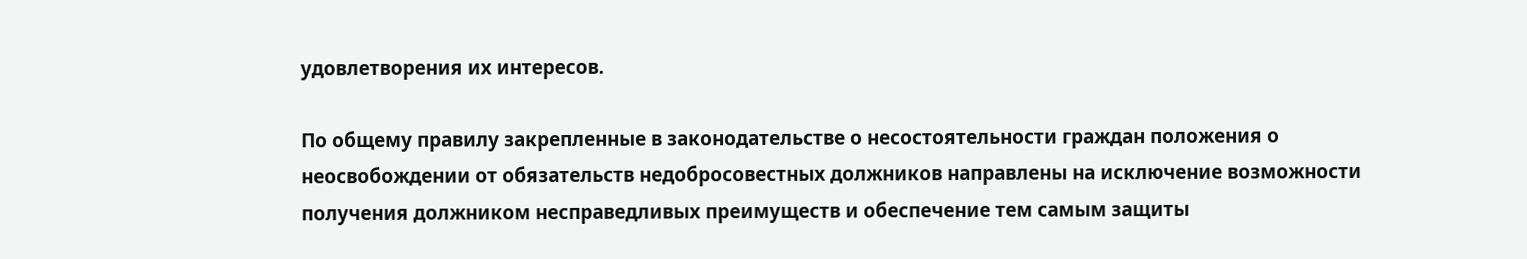удовлетворения их интересов.

По общему правилу закрепленные в законодательстве о несостоятельности граждан положения о неосвобождении от обязательств недобросовестных должников направлены на исключение возможности получения должником несправедливых преимуществ и обеспечение тем самым защиты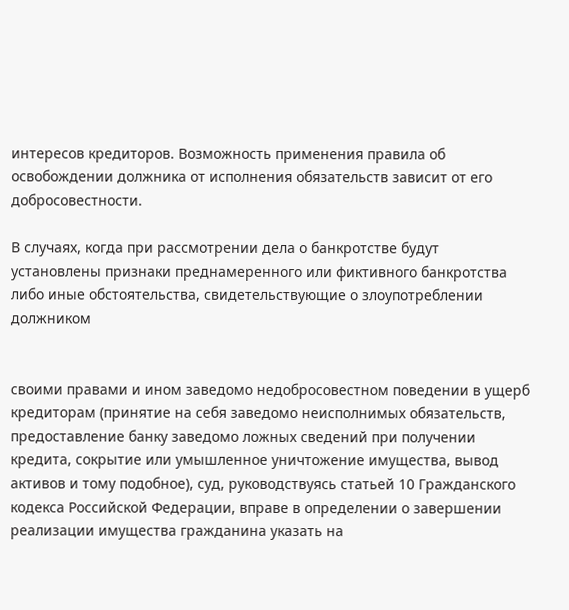интересов кредиторов. Возможность применения правила об освобождении должника от исполнения обязательств зависит от его добросовестности.

В случаях, когда при рассмотрении дела о банкротстве будут установлены признаки преднамеренного или фиктивного банкротства либо иные обстоятельства, свидетельствующие о злоупотреблении должником


своими правами и ином заведомо недобросовестном поведении в ущерб кредиторам (принятие на себя заведомо неисполнимых обязательств, предоставление банку заведомо ложных сведений при получении кредита, сокрытие или умышленное уничтожение имущества, вывод активов и тому подобное), суд, руководствуясь статьей 10 Гражданского кодекса Российской Федерации, вправе в определении о завершении реализации имущества гражданина указать на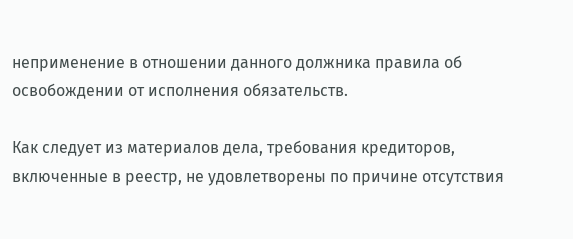неприменение в отношении данного должника правила об освобождении от исполнения обязательств.

Как следует из материалов дела, требования кредиторов, включенные в реестр, не удовлетворены по причине отсутствия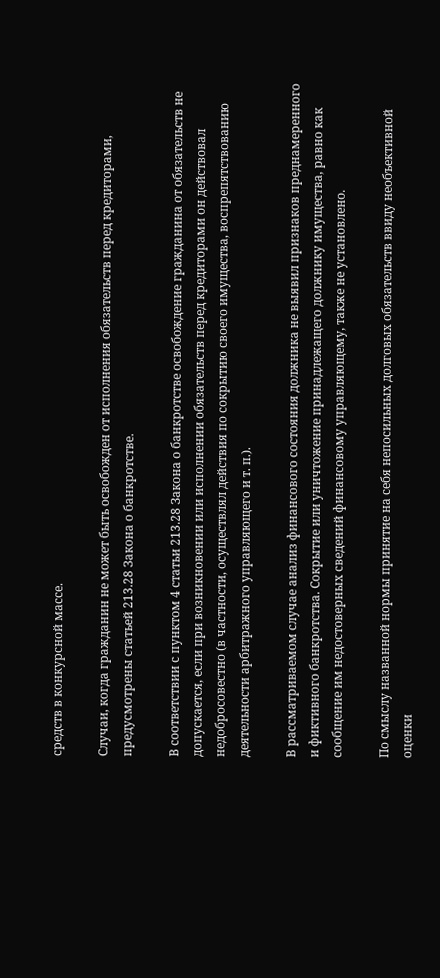средств в конкурсной массе.

Случаи, когда гражданин не может быть освобожден от исполнения обязательств перед кредиторами, предусмотрены статьей 213.28 Закона о банкротстве.

В соответствии с пунктом 4 статьи 213.28 Закона о банкротстве освобождение гражданина от обязательств не допускается, если при возникновении или исполнении обязательств перед кредиторами он действовал недобросовестно (в частности, осуществлял действия по сокрытию своего имущества, воспрепятствованию деятельности арбитражного управляющего и т. п.).

В рассматриваемом случае анализ финансового состояния должника не выявил признаков преднамеренного и фиктивного банкротства. Сокрытие или уничтожение принадлежащего должнику имущества, равно как сообщение им недостоверных сведений финансовому управляющему, также не установлено.

По смыслу названной нормы принятие на себя непосильных долговых обязательств ввиду необъективной оценки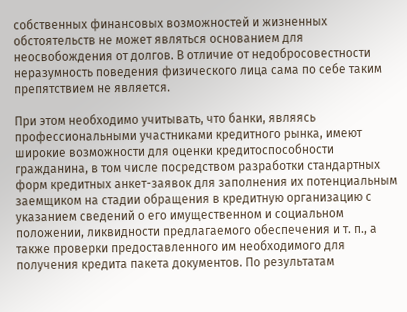собственных финансовых возможностей и жизненных обстоятельств не может являться основанием для неосвобождения от долгов. В отличие от недобросовестности неразумность поведения физического лица сама по себе таким препятствием не является.

При этом необходимо учитывать, что банки, являясь профессиональными участниками кредитного рынка, имеют широкие возможности для оценки кредитоспособности гражданина, в том числе посредством разработки стандартных форм кредитных анкет-заявок для заполнения их потенциальным заемщиком на стадии обращения в кредитную организацию с указанием сведений о его имущественном и социальном положении, ликвидности предлагаемого обеспечения и т. п., а также проверки предоставленного им необходимого для получения кредита пакета документов. По результатам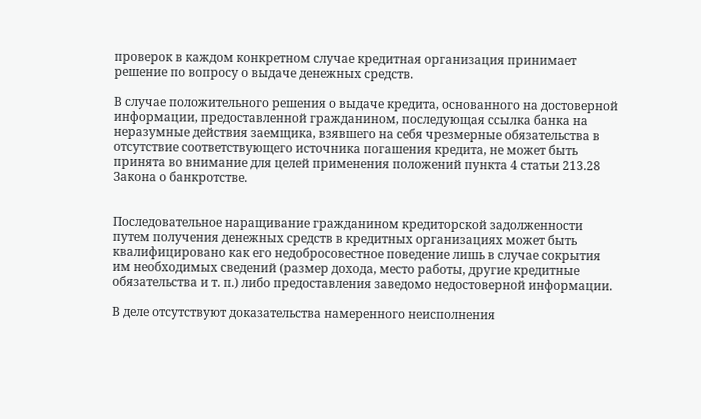проверок в каждом конкретном случае кредитная организация принимает решение по вопросу о выдаче денежных средств.

В случае положительного решения о выдаче кредита, основанного на достоверной информации, предоставленной гражданином, последующая ссылка банка на неразумные действия заемщика, взявшего на себя чрезмерные обязательства в отсутствие соответствующего источника погашения кредита, не может быть принята во внимание для целей применения положений пункта 4 статьи 213.28 Закона о банкротстве.


Последовательное наращивание гражданином кредиторской задолженности путем получения денежных средств в кредитных организациях может быть квалифицировано как его недобросовестное поведение лишь в случае сокрытия им необходимых сведений (размер дохода, место работы, другие кредитные обязательства и т. п.) либо предоставления заведомо недостоверной информации.

В деле отсутствуют доказательства намеренного неисполнения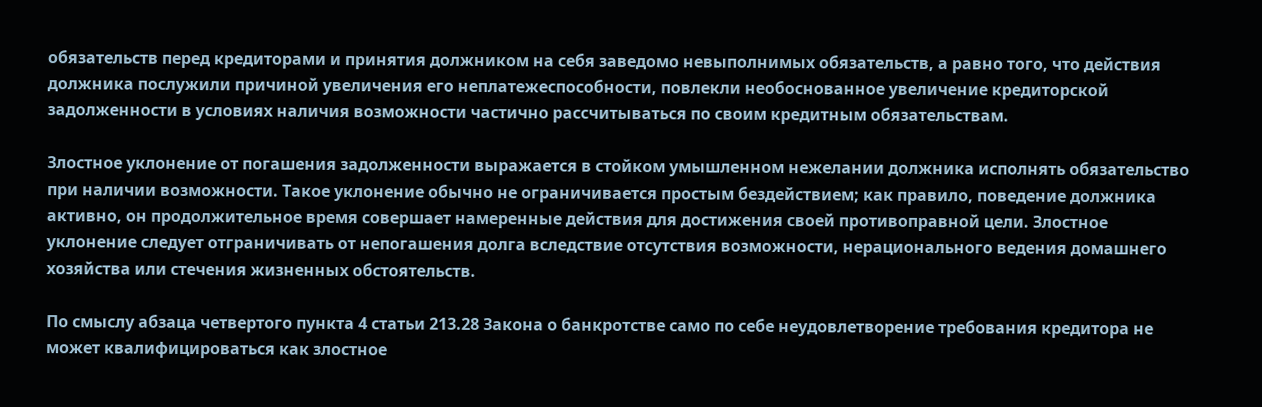обязательств перед кредиторами и принятия должником на себя заведомо невыполнимых обязательств, а равно того, что действия должника послужили причиной увеличения его неплатежеспособности, повлекли необоснованное увеличение кредиторской задолженности в условиях наличия возможности частично рассчитываться по своим кредитным обязательствам.

Злостное уклонение от погашения задолженности выражается в стойком умышленном нежелании должника исполнять обязательство при наличии возможности. Такое уклонение обычно не ограничивается простым бездействием; как правило, поведение должника активно, он продолжительное время совершает намеренные действия для достижения своей противоправной цели. Злостное уклонение следует отграничивать от непогашения долга вследствие отсутствия возможности, нерационального ведения домашнего хозяйства или стечения жизненных обстоятельств.

По смыслу абзаца четвертого пункта 4 статьи 213.28 Закона о банкротстве само по себе неудовлетворение требования кредитора не может квалифицироваться как злостное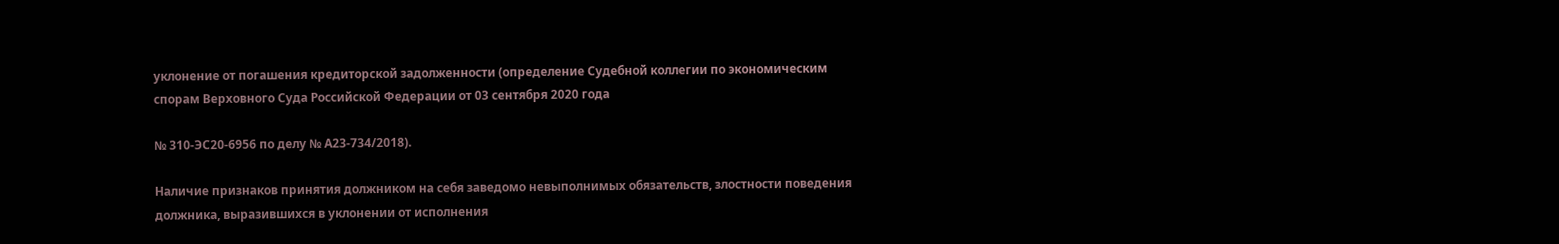уклонение от погашения кредиторской задолженности (определение Судебной коллегии по экономическим спорам Верховного Суда Российской Федерации от 03 сентября 2020 года

№ 310-ЭС20-6956 по делу № А23-734/2018).

Наличие признаков принятия должником на себя заведомо невыполнимых обязательств, злостности поведения должника, выразившихся в уклонении от исполнения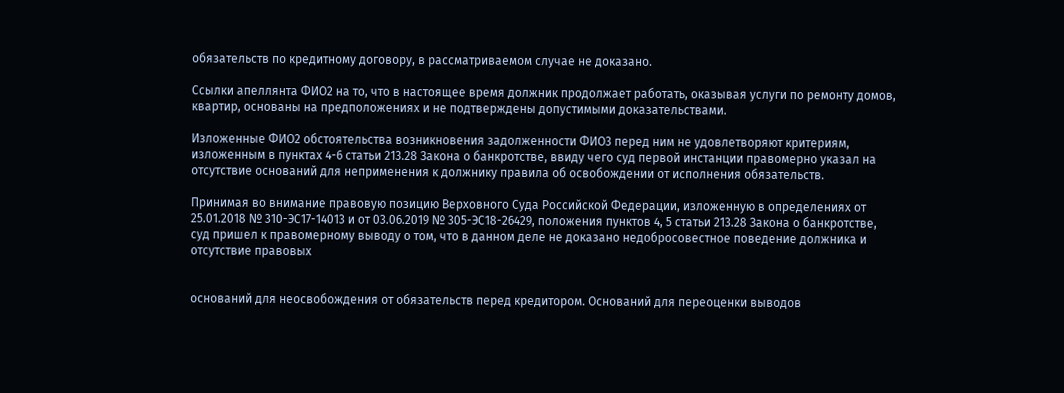обязательств по кредитному договору, в рассматриваемом случае не доказано.

Ссылки апеллянта ФИО2 на то, что в настоящее время должник продолжает работать, оказывая услуги по ремонту домов, квартир, основаны на предположениях и не подтверждены допустимыми доказательствами.

Изложенные ФИО2 обстоятельства возникновения задолженности ФИО3 перед ним не удовлетворяют критериям, изложенным в пунктах 4-6 статьи 213.28 Закона о банкротстве, ввиду чего суд первой инстанции правомерно указал на отсутствие оснований для неприменения к должнику правила об освобождении от исполнения обязательств.

Принимая во внимание правовую позицию Верховного Суда Российской Федерации, изложенную в определениях от 25.01.2018 № 310-ЭС17-14013 и от 03.06.2019 № 305-ЭС18-26429, положения пунктов 4, 5 статьи 213.28 Закона о банкротстве, суд пришел к правомерному выводу о том, что в данном деле не доказано недобросовестное поведение должника и отсутствие правовых


оснований для неосвобождения от обязательств перед кредитором. Оснований для переоценки выводов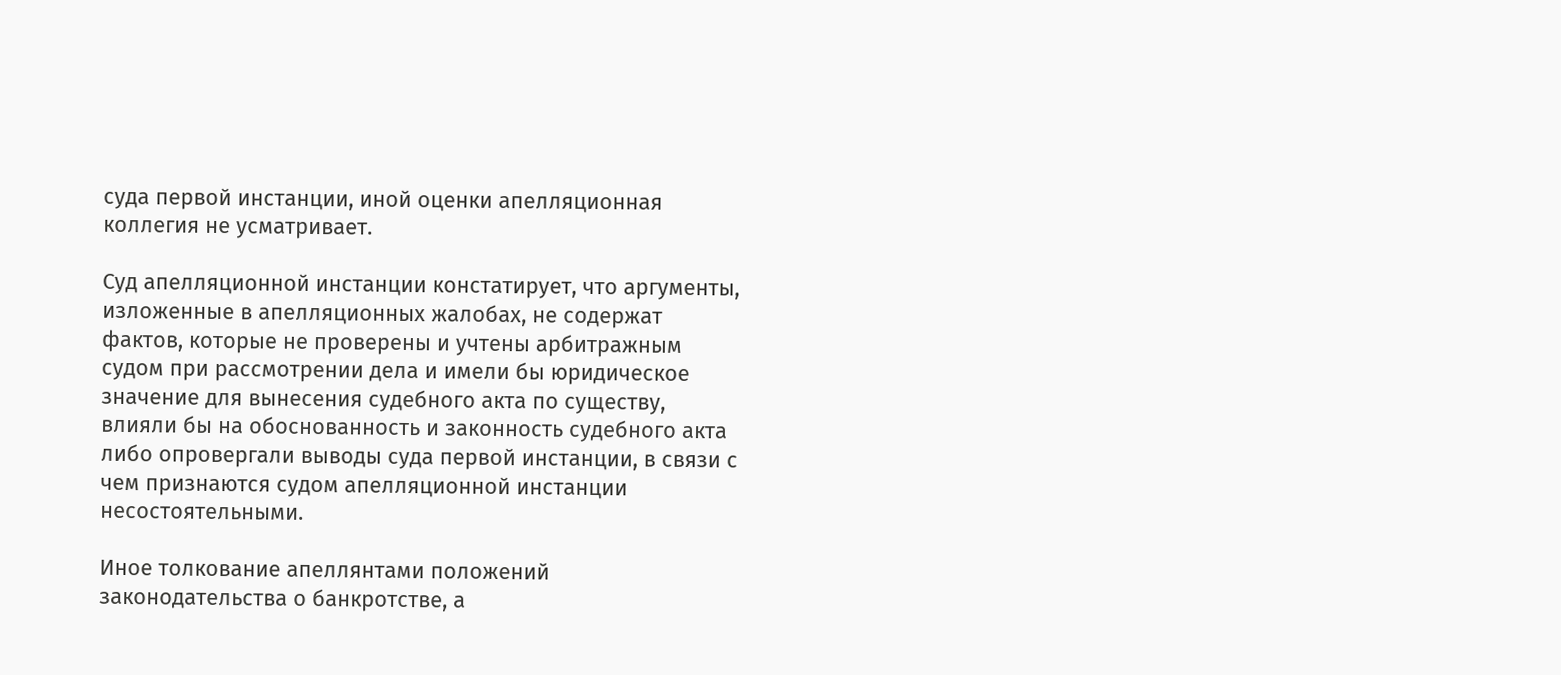суда первой инстанции, иной оценки апелляционная коллегия не усматривает.

Суд апелляционной инстанции констатирует, что аргументы, изложенные в апелляционных жалобах, не содержат фактов, которые не проверены и учтены арбитражным судом при рассмотрении дела и имели бы юридическое значение для вынесения судебного акта по существу, влияли бы на обоснованность и законность судебного акта либо опровергали выводы суда первой инстанции, в связи с чем признаются судом апелляционной инстанции несостоятельными.

Иное толкование апеллянтами положений законодательства о банкротстве, а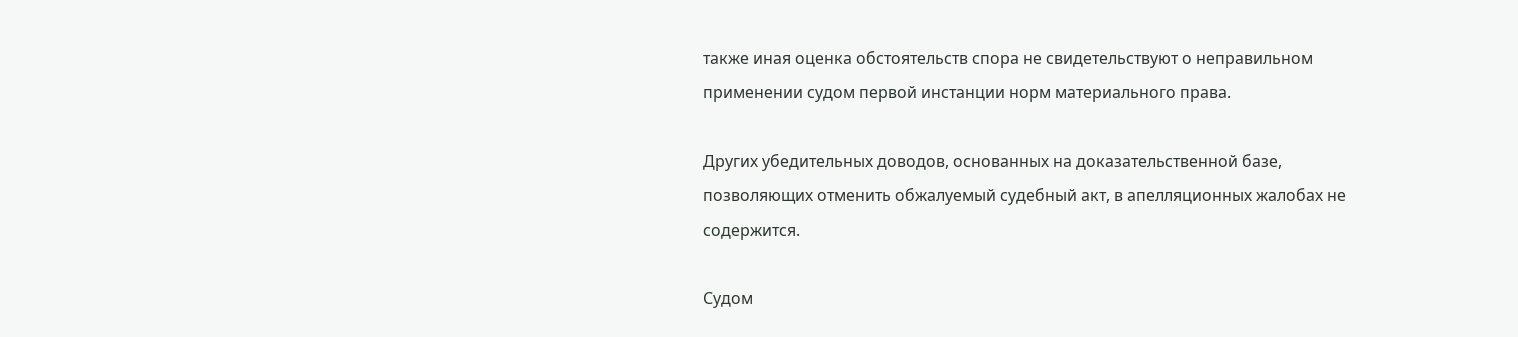также иная оценка обстоятельств спора не свидетельствуют о неправильном применении судом первой инстанции норм материального права.

Других убедительных доводов, основанных на доказательственной базе, позволяющих отменить обжалуемый судебный акт, в апелляционных жалобах не содержится.

Судом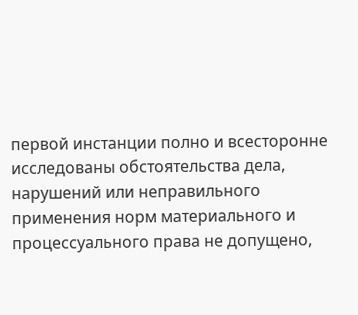первой инстанции полно и всесторонне исследованы обстоятельства дела, нарушений или неправильного применения норм материального и процессуального права не допущено,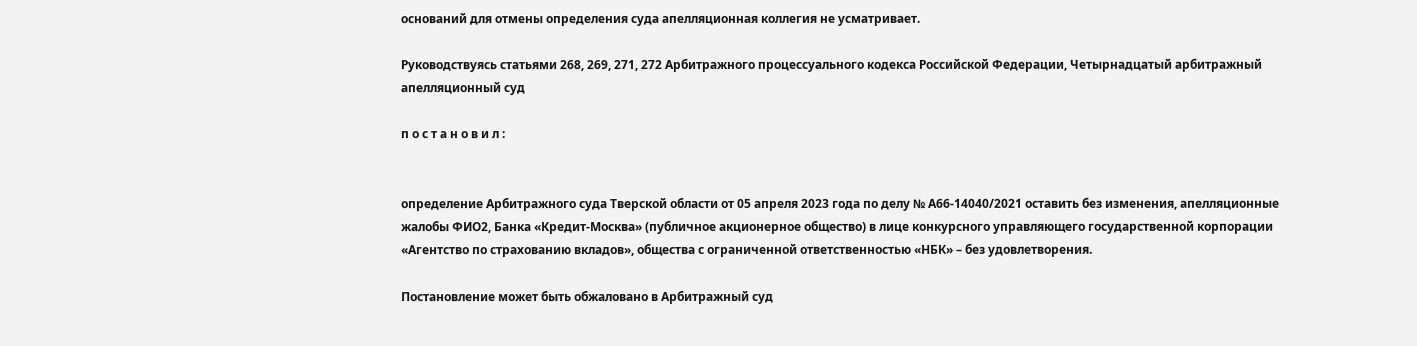оснований для отмены определения суда апелляционная коллегия не усматривает.

Руководствуясь статьями 268, 269, 271, 272 Арбитражного процессуального кодекса Российской Федерации, Четырнадцатый арбитражный апелляционный суд

п о с т а н о в и л :


определение Арбитражного суда Тверской области от 05 апреля 2023 года по делу № А66-14040/2021 оставить без изменения, апелляционные жалобы ФИО2, Банка «Кредит-Москва» (публичное акционерное общество) в лице конкурсного управляющего государственной корпорации «Агентство по страхованию вкладов», общества с ограниченной ответственностью «НБК» – без удовлетворения.

Постановление может быть обжаловано в Арбитражный суд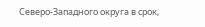Северо-Западного округа в срок,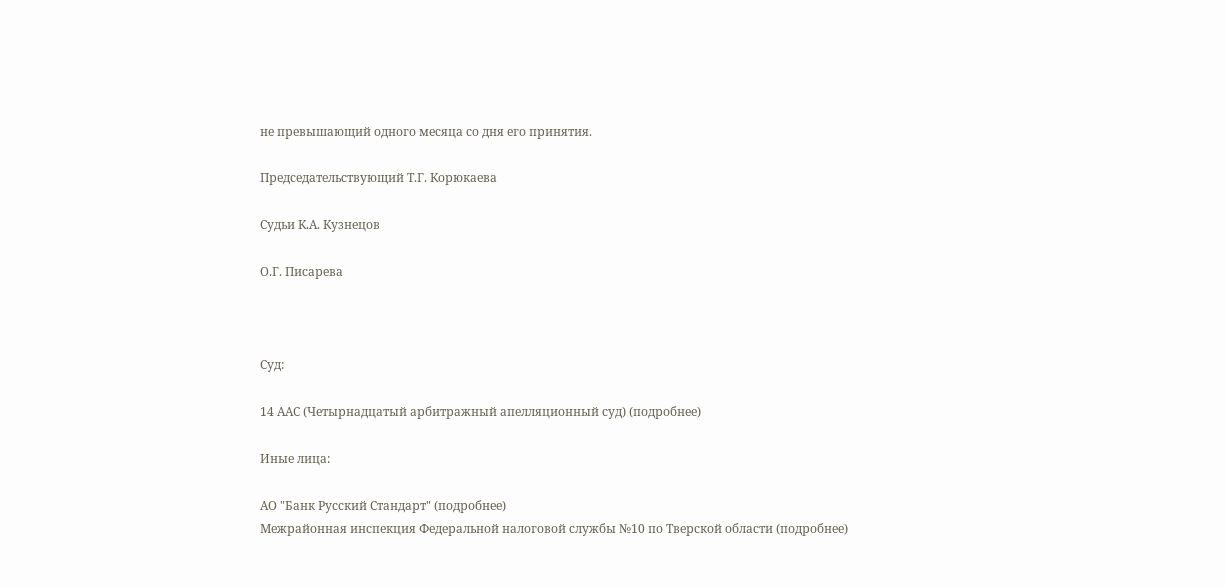не превышающий одного месяца со дня его принятия.

Председательствующий Т.Г. Корюкаева

Судьи К.А. Кузнецов

О.Г. Писарева



Суд:

14 ААС (Четырнадцатый арбитражный апелляционный суд) (подробнее)

Иные лица:

АО "Банк Русский Стандарт" (подробнее)
Межрайонная инспекция Федеральной налоговой службы №10 по Тверской области (подробнее)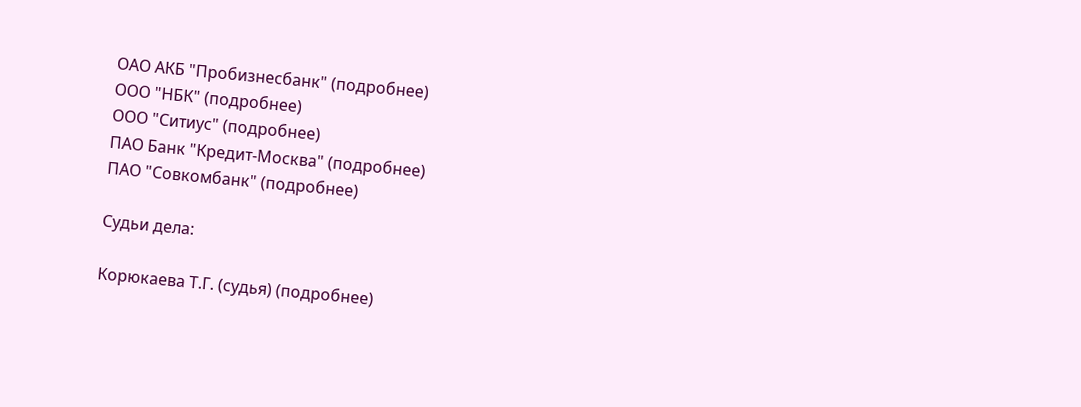ОАО АКБ "Пробизнесбанк" (подробнее)
ООО "НБК" (подробнее)
ООО "Ситиус" (подробнее)
ПАО Банк "Кредит-Москва" (подробнее)
ПАО "Совкомбанк" (подробнее)

Судьи дела:

Корюкаева Т.Г. (судья) (подробнее)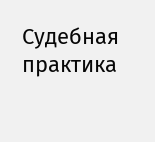Судебная практика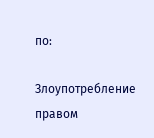по:

Злоупотребление правом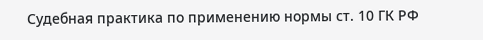Судебная практика по применению нормы ст. 10 ГК РФ